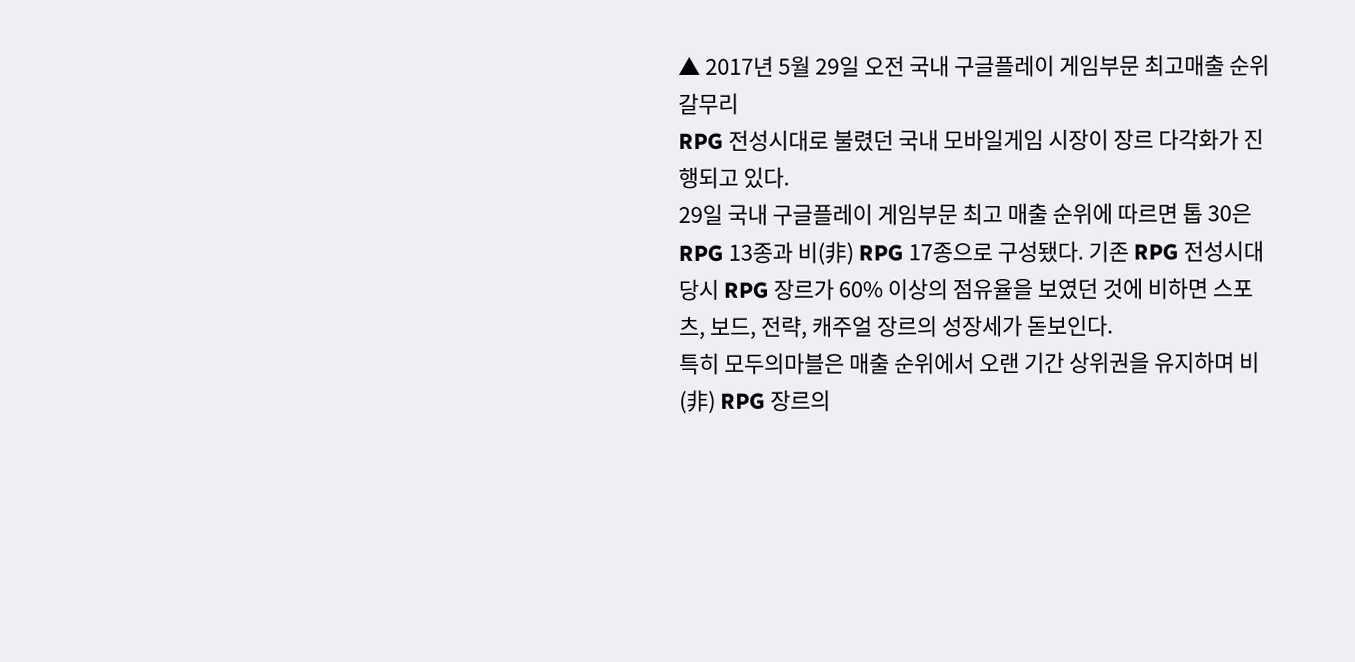▲ 2017년 5월 29일 오전 국내 구글플레이 게임부문 최고매출 순위 갈무리
RPG 전성시대로 불렸던 국내 모바일게임 시장이 장르 다각화가 진행되고 있다.
29일 국내 구글플레이 게임부문 최고 매출 순위에 따르면 톱 30은 RPG 13종과 비(非) RPG 17종으로 구성됐다. 기존 RPG 전성시대 당시 RPG 장르가 60% 이상의 점유율을 보였던 것에 비하면 스포츠, 보드, 전략, 캐주얼 장르의 성장세가 돋보인다.
특히 모두의마블은 매출 순위에서 오랜 기간 상위권을 유지하며 비(非) RPG 장르의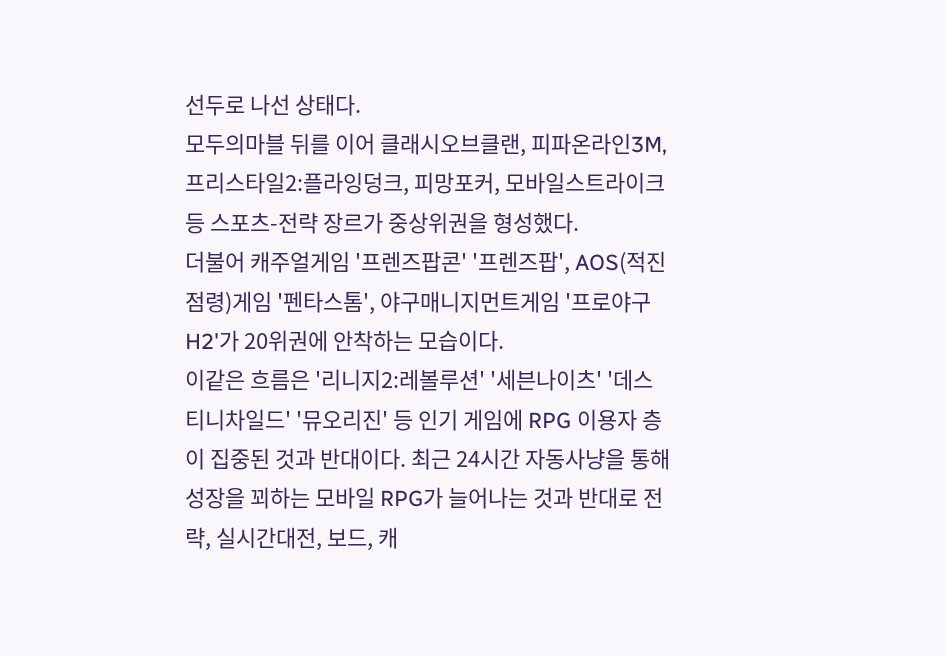선두로 나선 상태다.
모두의마블 뒤를 이어 클래시오브클랜, 피파온라인3M, 프리스타일2:플라잉덩크, 피망포커, 모바일스트라이크 등 스포츠-전략 장르가 중상위권을 형성했다.
더불어 캐주얼게임 '프렌즈팝콘' '프렌즈팝', AOS(적진점령)게임 '펜타스톰', 야구매니지먼트게임 '프로야구H2'가 20위권에 안착하는 모습이다.
이같은 흐름은 '리니지2:레볼루션' '세븐나이츠' '데스티니차일드' '뮤오리진' 등 인기 게임에 RPG 이용자 층이 집중된 것과 반대이다. 최근 24시간 자동사냥을 통해 성장을 꾀하는 모바일 RPG가 늘어나는 것과 반대로 전략, 실시간대전, 보드, 캐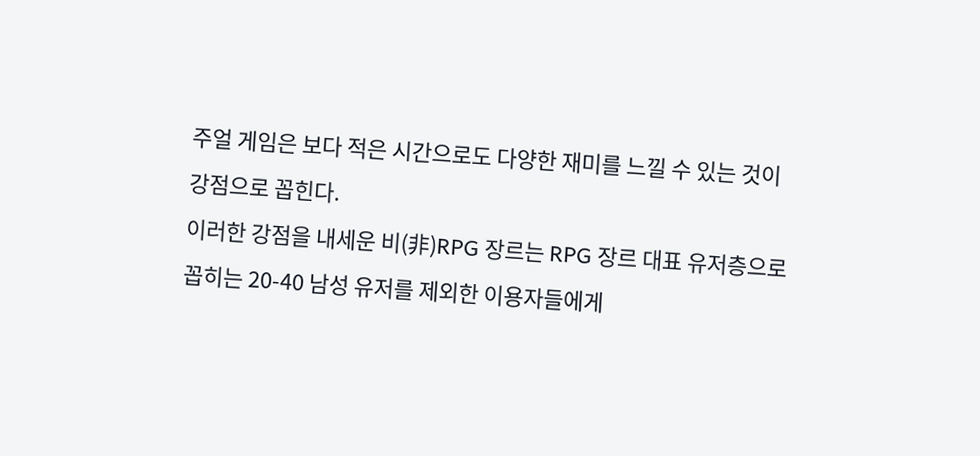주얼 게임은 보다 적은 시간으로도 다양한 재미를 느낄 수 있는 것이 강점으로 꼽힌다.
이러한 강점을 내세운 비(非)RPG 장르는 RPG 장르 대표 유저층으로 꼽히는 20-40 남성 유저를 제외한 이용자들에게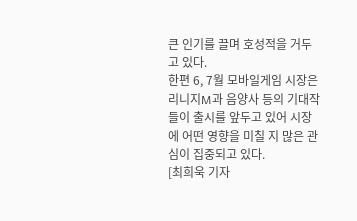큰 인기를 끌며 호성적을 거두고 있다.
한편 6, 7월 모바일게임 시장은 리니지M과 음양사 등의 기대작들이 출시를 앞두고 있어 시장에 어떤 영향을 미칠 지 많은 관심이 집중되고 있다.
[최희욱 기자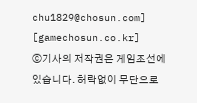chu1829@chosun.com] [gamechosun.co.kr]
ⓒ기사의 저작권은 게임조선에 있습니다. 허락없이 무단으로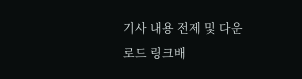기사 내용 전제 및 다운로드 링크배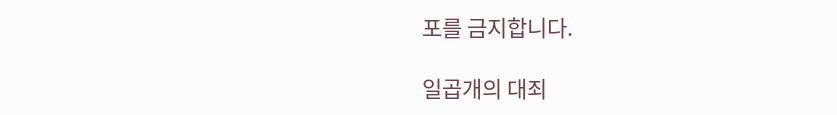포를 금지합니다.

일곱개의 대죄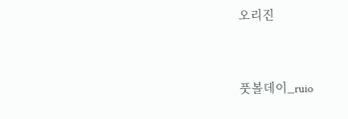오리진


풋볼데이_ruio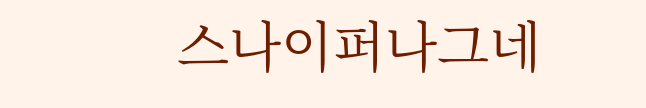스나이퍼나그네